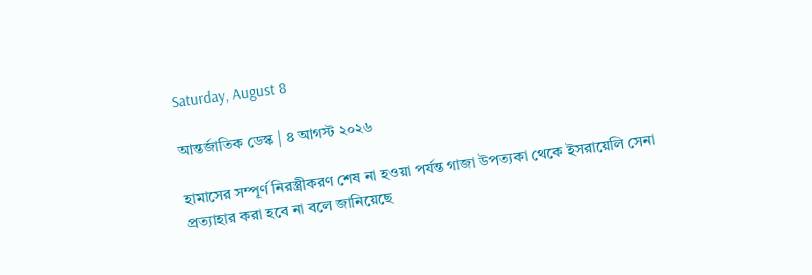Saturday, August 8

আন্তর্জাতিক ডেস্ক | ৪ আগস্ট ২০২৬

হামাসের সম্পূর্ণ নিরস্ত্রীকরণ শেষ না হওয়া পর্যন্ত গাজা উপত্যকা থেকে ইসরায়েলি সেনা প্রত্যাহার করা হবে না বলে জানিয়েছে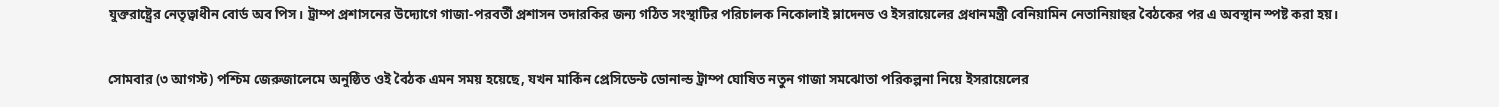যুক্তরাষ্ট্রের নেতৃত্বাধীন বোর্ড অব পিস। ট্রাম্প প্রশাসনের উদ্যোগে গাজা-পরবর্তী প্রশাসন তদারকির জন্য গঠিত সংস্থাটির পরিচালক নিকোলাই ম্লাদেনভ ও ইসরায়েলের প্রধানমন্ত্রী বেনিয়ামিন নেতানিয়াহুর বৈঠকের পর এ অবস্থান স্পষ্ট করা হয়।

সোমবার (৩ আগস্ট) পশ্চিম জেরুজালেমে অনুষ্ঠিত ওই বৈঠক এমন সময় হয়েছে, যখন মার্কিন প্রেসিডেন্ট ডোনাল্ড ট্রাম্প ঘোষিত নতুন গাজা সমঝোতা পরিকল্পনা নিয়ে ইসরায়েলের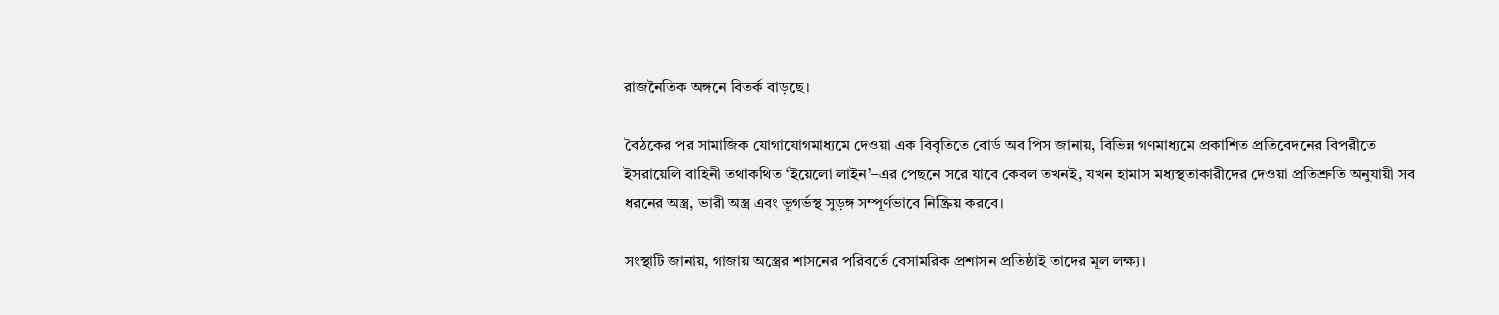রাজনৈতিক অঙ্গনে বিতর্ক বাড়ছে।

বৈঠকের পর সামাজিক যোগাযোগমাধ্যমে দেওয়া এক বিবৃতিতে বোর্ড অব পিস জানায়, বিভিন্ন গণমাধ্যমে প্রকাশিত প্রতিবেদনের বিপরীতে ইসরায়েলি বাহিনী তথাকথিত ‘ইয়েলো লাইন’–এর পেছনে সরে যাবে কেবল তখনই, যখন হামাস মধ্যস্থতাকারীদের দেওয়া প্রতিশ্রুতি অনুযায়ী সব ধরনের অস্ত্র, ভারী অস্ত্র এবং ভূগর্ভস্থ সুড়ঙ্গ সম্পূর্ণভাবে নিষ্ক্রিয় করবে।

সংস্থাটি জানায়, গাজায় অস্ত্রের শাসনের পরিবর্তে বেসামরিক প্রশাসন প্রতিষ্ঠাই তাদের মূল লক্ষ্য।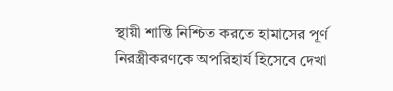স্থায়ী শান্তি নিশ্চিত করতে হামাসের পূর্ণ নিরস্ত্রীকরণকে অপরিহার্য হিসেবে দেখা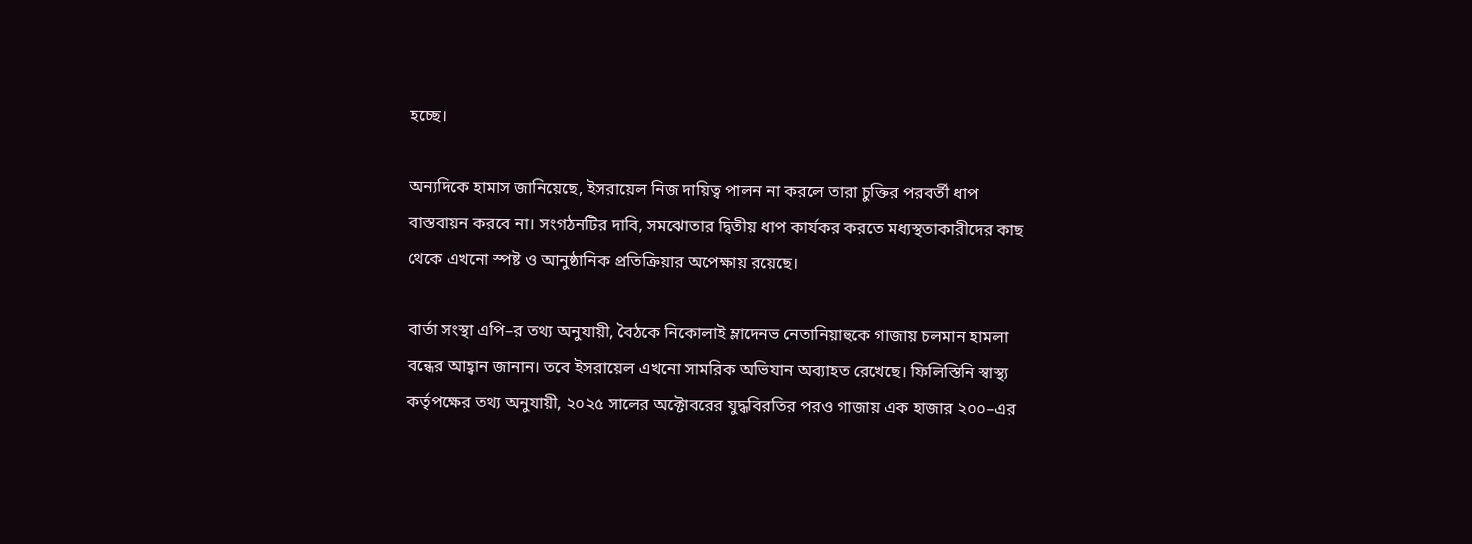হচ্ছে।

অন্যদিকে হামাস জানিয়েছে, ইসরায়েল নিজ দায়িত্ব পালন না করলে তারা চুক্তির পরবর্তী ধাপ বাস্তবায়ন করবে না। সংগঠনটির দাবি, সমঝোতার দ্বিতীয় ধাপ কার্যকর করতে মধ্যস্থতাকারীদের কাছ থেকে এখনো স্পষ্ট ও আনুষ্ঠানিক প্রতিক্রিয়ার অপেক্ষায় রয়েছে।

বার্তা সংস্থা এপি–র তথ্য অনুযায়ী, বৈঠকে নিকোলাই ম্লাদেনভ নেতানিয়াহুকে গাজায় চলমান হামলা বন্ধের আহ্বান জানান। তবে ইসরায়েল এখনো সামরিক অভিযান অব্যাহত রেখেছে। ফিলিস্তিনি স্বাস্থ্য কর্তৃপক্ষের তথ্য অনুযায়ী, ২০২৫ সালের অক্টোবরের যুদ্ধবিরতির পরও গাজায় এক হাজার ২০০–এর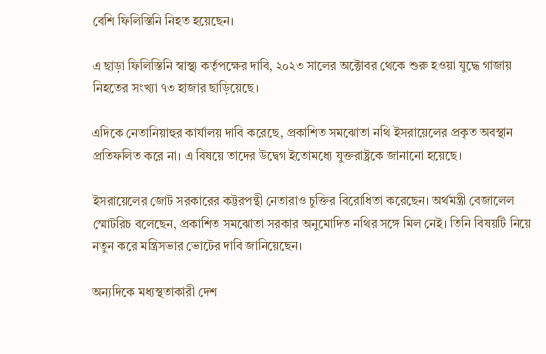বেশি ফিলিস্তিনি নিহত হয়েছেন।

এ ছাড়া ফিলিস্তিনি স্বাস্থ্য কর্তৃপক্ষের দাবি, ২০২৩ সালের অক্টোবর থেকে শুরু হওয়া যুদ্ধে গাজায় নিহতের সংখ্যা ৭৩ হাজার ছাড়িয়েছে।

এদিকে নেতানিয়াহুর কার্যালয় দাবি করেছে, প্রকাশিত সমঝোতা নথি ইসরায়েলের প্রকৃত অবস্থান প্রতিফলিত করে না। এ বিষয়ে তাদের উদ্বেগ ইতোমধ্যে যুক্তরাষ্ট্রকে জানানো হয়েছে।

ইসরায়েলের জোট সরকারের কট্টরপন্থী নেতারাও চুক্তির বিরোধিতা করেছেন। অর্থমন্ত্রী বেজালেল স্মোটরিচ বলেছেন, প্রকাশিত সমঝোতা সরকার অনুমোদিত নথির সঙ্গে মিল নেই। তিনি বিষয়টি নিয়ে নতুন করে মন্ত্রিসভার ভোটের দাবি জানিয়েছেন।

অন্যদিকে মধ্যস্থতাকারী দেশ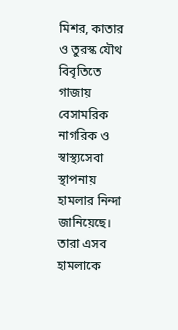মিশর, কাতার ও তুরস্ক যৌথ বিবৃতিতে গাজায় বেসামরিক নাগরিক ও স্বাস্থ্যসেবা স্থাপনায় হামলার নিন্দা জানিয়েছে। তারা এসব হামলাকে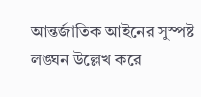আন্তর্জাতিক আইনের সুস্পষ্ট লঙ্ঘন উল্লেখ করে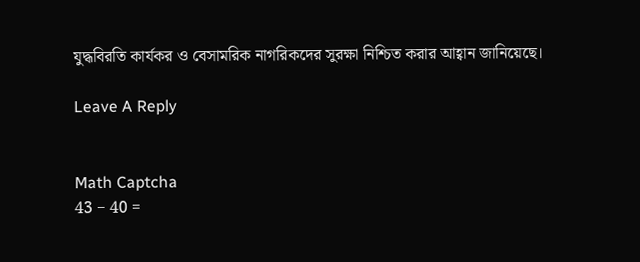যুদ্ধবিরতি কার্যকর ও বেসামরিক নাগরিকদের সুরক্ষা নিশ্চিত করার আহ্বান জানিয়েছে।

Leave A Reply


Math Captcha
43 − 40 =